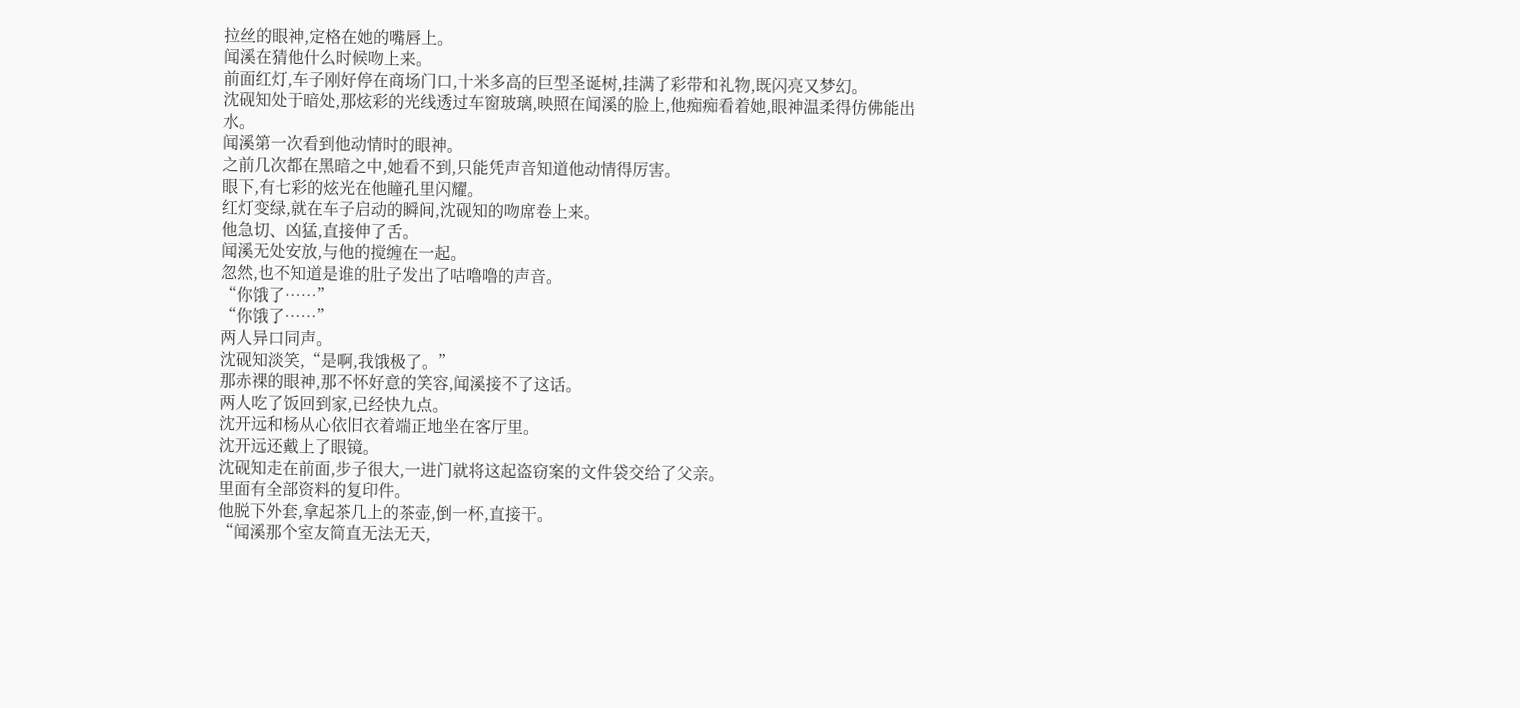拉丝的眼神,定格在她的嘴唇上。
闻溪在猜他什么时候吻上来。
前面红灯,车子刚好停在商场门口,十米多高的巨型圣诞树,挂满了彩带和礼物,既闪亮又梦幻。
沈砚知处于暗处,那炫彩的光线透过车窗玻璃,映照在闻溪的脸上,他痴痴看着她,眼神温柔得仿佛能出水。
闻溪第一次看到他动情时的眼神。
之前几次都在黑暗之中,她看不到,只能凭声音知道他动情得厉害。
眼下,有七彩的炫光在他瞳孔里闪耀。
红灯变绿,就在车子启动的瞬间,沈砚知的吻席卷上来。
他急切、凶猛,直接伸了舌。
闻溪无处安放,与他的搅缠在一起。
忽然,也不知道是谁的肚子发出了咕噜噜的声音。
“你饿了……”
“你饿了……”
两人异口同声。
沈砚知淡笑,“是啊,我饿极了。”
那赤裸的眼神,那不怀好意的笑容,闻溪接不了这话。
两人吃了饭回到家,已经快九点。
沈开远和杨从心依旧衣着端正地坐在客厅里。
沈开远还戴上了眼镜。
沈砚知走在前面,步子很大,一进门就将这起盗窃案的文件袋交给了父亲。
里面有全部资料的复印件。
他脱下外套,拿起茶几上的茶壶,倒一杯,直接干。
“闻溪那个室友简直无法无天,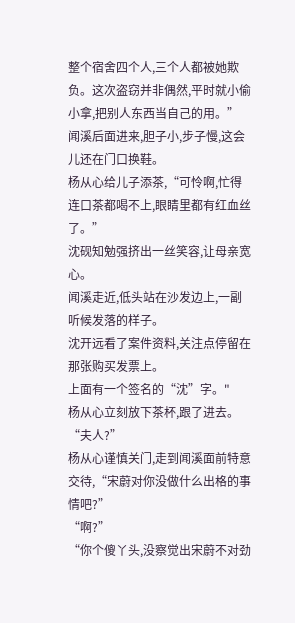整个宿舍四个人,三个人都被她欺负。这次盗窃并非偶然,平时就小偷小拿,把别人东西当自己的用。”
闻溪后面进来,胆子小,步子慢,这会儿还在门口换鞋。
杨从心给儿子添茶,“可怜啊,忙得连口茶都喝不上,眼睛里都有红血丝了。”
沈砚知勉强挤出一丝笑容,让母亲宽心。
闻溪走近,低头站在沙发边上,一副听候发落的样子。
沈开远看了案件资料,关注点停留在那张购买发票上。
上面有一个签名的“沈”字。"
杨从心立刻放下茶杯,跟了进去。
“夫人?”
杨从心谨慎关门,走到闻溪面前特意交待,“宋蔚对你没做什么出格的事情吧?”
“啊?”
“你个傻丫头,没察觉出宋蔚不对劲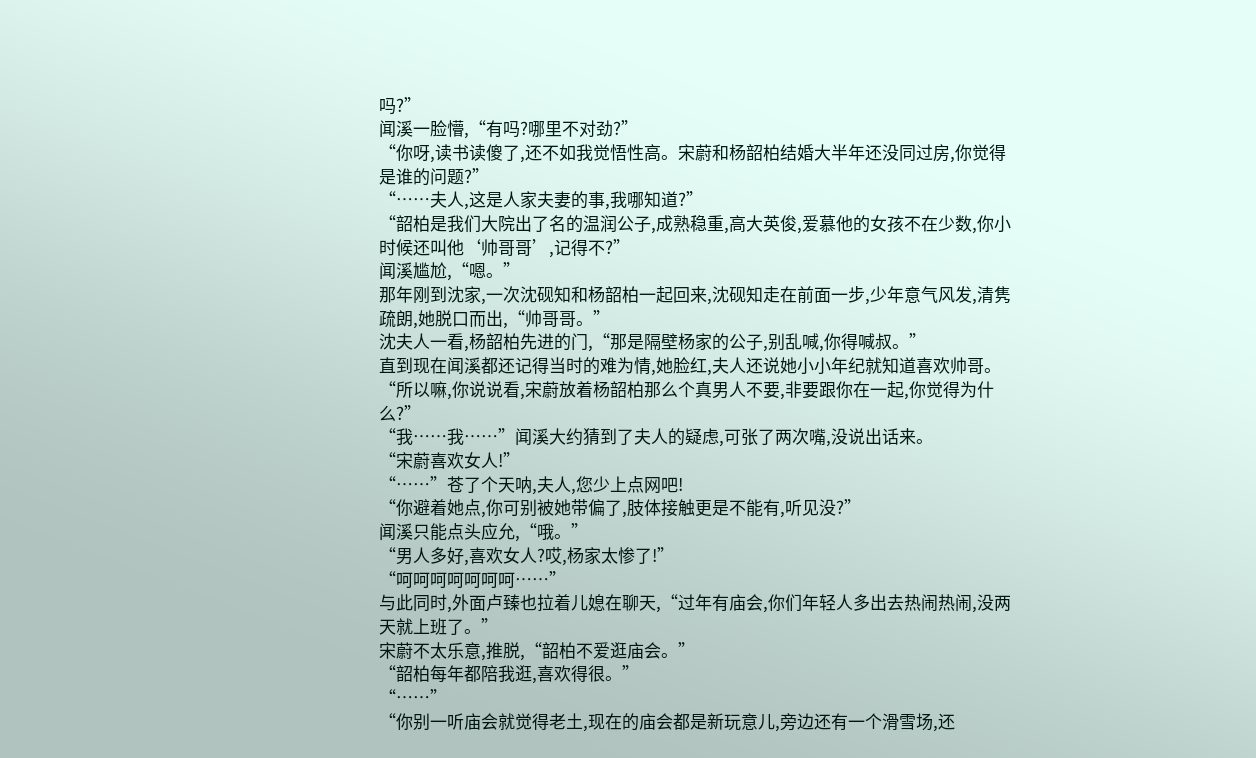吗?”
闻溪一脸懵,“有吗?哪里不对劲?”
“你呀,读书读傻了,还不如我觉悟性高。宋蔚和杨韶柏结婚大半年还没同过房,你觉得是谁的问题?”
“……夫人,这是人家夫妻的事,我哪知道?”
“韶柏是我们大院出了名的温润公子,成熟稳重,高大英俊,爱慕他的女孩不在少数,你小时候还叫他‘帅哥哥’,记得不?”
闻溪尴尬,“嗯。”
那年刚到沈家,一次沈砚知和杨韶柏一起回来,沈砚知走在前面一步,少年意气风发,清隽疏朗,她脱口而出,“帅哥哥。”
沈夫人一看,杨韶柏先进的门,“那是隔壁杨家的公子,别乱喊,你得喊叔。”
直到现在闻溪都还记得当时的难为情,她脸红,夫人还说她小小年纪就知道喜欢帅哥。
“所以嘛,你说说看,宋蔚放着杨韶柏那么个真男人不要,非要跟你在一起,你觉得为什么?”
“我……我……”闻溪大约猜到了夫人的疑虑,可张了两次嘴,没说出话来。
“宋蔚喜欢女人!”
“……”苍了个天呐,夫人,您少上点网吧!
“你避着她点,你可别被她带偏了,肢体接触更是不能有,听见没?”
闻溪只能点头应允,“哦。”
“男人多好,喜欢女人?哎,杨家太惨了!”
“呵呵呵呵呵呵呵……”
与此同时,外面卢臻也拉着儿媳在聊天,“过年有庙会,你们年轻人多出去热闹热闹,没两天就上班了。”
宋蔚不太乐意,推脱,“韶柏不爱逛庙会。”
“韶柏每年都陪我逛,喜欢得很。”
“……”
“你别一听庙会就觉得老土,现在的庙会都是新玩意儿,旁边还有一个滑雪场,还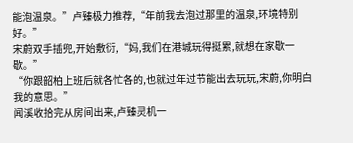能泡温泉。”卢臻极力推荐,“年前我去泡过那里的温泉,环境特别好。”
宋蔚双手插兜,开始敷衍,“妈,我们在港城玩得挺累,就想在家歇一歇。”
“你跟韶柏上班后就各忙各的,也就过年过节能出去玩玩,宋蔚,你明白我的意思。”
闻溪收拾完从房间出来,卢臻灵机一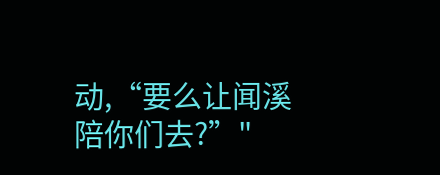动,“要么让闻溪陪你们去?”"